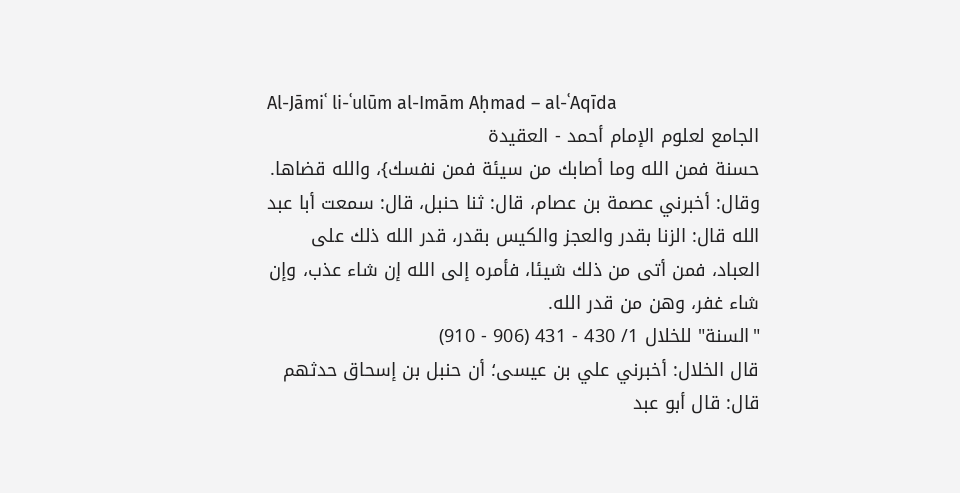Al-Jāmiʿ li-ʿulūm al-Imām Aḥmad – al-ʿAqīda
الجامع لعلوم الإمام أحمد - العقيدة
حسنة فمن الله وما أصابك من سيئة فمن نفسك}، والله قضاها.
وقال: أخبرني عصمة بن عصام، قال: ثنا حنبل، قال: سمعت أبا عبد الله قال: الزنا بقدر والعجز والكيس بقدر، قدر الله ذلك على العباد، فمن أتى من ذلك شيئا، فأمره إلى الله إن شاء عذب، وإن شاء غفر، وهن من قدر الله.
"السنة" للخلال 1/ 430 - 431 (906 - 910)
قال الخلال: أخبرني علي بن عيسى؛ أن حنبل بن إسحاق حدثهم قال: قال أبو عبد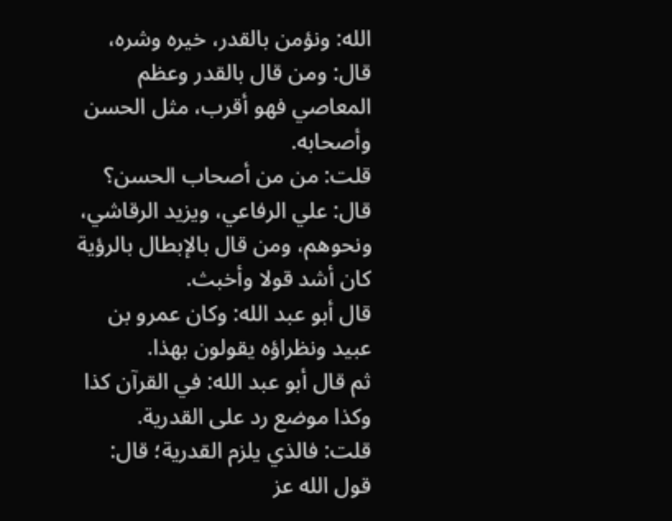الله: ونؤمن بالقدر، خيره وشره، قال: ومن قال بالقدر وعظم المعاصي فهو أقرب، مثل الحسن وأصحابه.
قلت: من من أصحاب الحسن؟ قال: علي الرفاعي، ويزيد الرقاشي، ونحوهم، ومن قال بالإبطال بالرؤية كان أشد قولا وأخبث.
قال أبو عبد الله: وكان عمرو بن عبيد ونظراؤه يقولون بهذا.
ثم قال أبو عبد الله: في القرآن كذا وكذا موضع رد على القدرية.
قلت: فالذي يلزم القدرية؛ قال: قول الله عز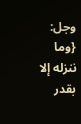وجل: {وما ننزله إلا بقدر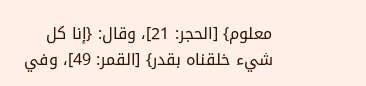معلوم} [الحجر: 21]، وقال: {إنا كل شيء خلقناه بقدر} [القمر: 49]، وفي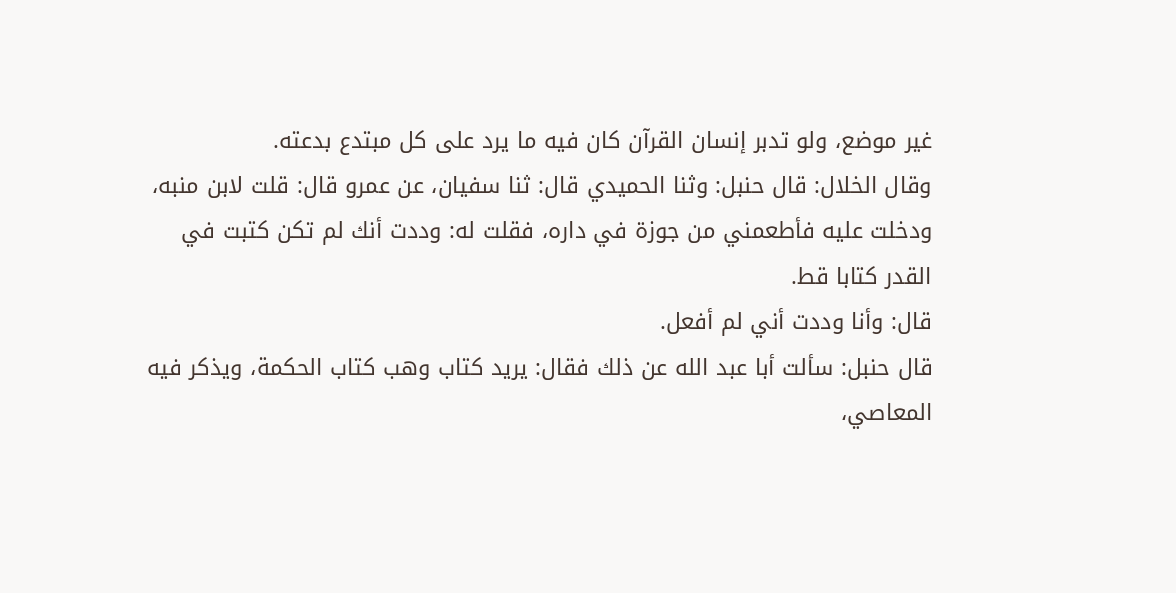غير موضع، ولو تدبر إنسان القرآن كان فيه ما يرد على كل مبتدع بدعته.
وقال الخلال: قال حنبل: وثنا الحميدي قال: ثنا سفيان، عن عمرو قال: قلت لابن منبه، ودخلت عليه فأطعمني من جوزة في داره، فقلت له: وددت أنك لم تكن كتبت في القدر كتابا قط.
قال: وأنا وددت أني لم أفعل.
قال حنبل: سألت أبا عبد الله عن ذلك فقال: يريد كتاب وهب كتاب الحكمة، ويذكر فيه المعاصي،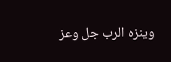وينزه الرب جل وعز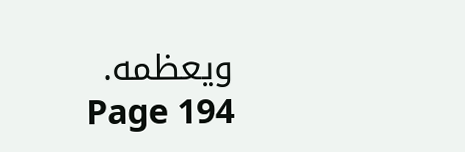ويعظمه.
Page 194